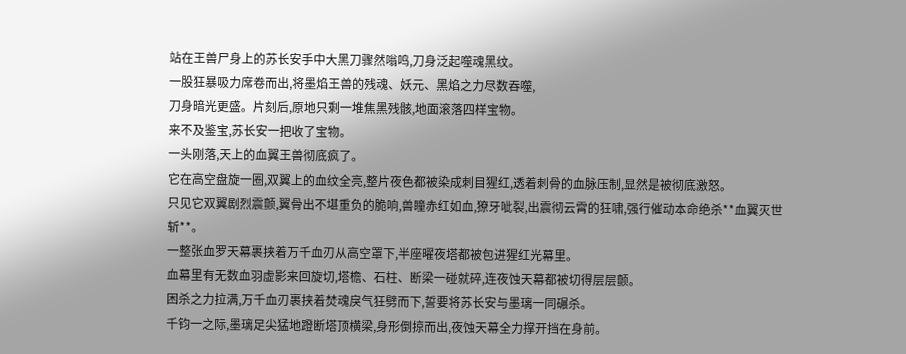站在王兽尸身上的苏长安手中大黑刀骤然嗡鸣,刀身泛起噬魂黑纹。
一股狂暴吸力席卷而出,将墨焰王兽的残魂、妖元、黑焰之力尽数吞噬,
刀身暗光更盛。片刻后,原地只剩一堆焦黑残骸,地面滚落四样宝物。
来不及鉴宝,苏长安一把收了宝物。
一头刚落,天上的血翼王兽彻底疯了。
它在高空盘旋一圈,双翼上的血纹全亮,整片夜色都被染成刺目猩红,透着刺骨的血脉压制,显然是被彻底激怒。
只见它双翼剧烈震颤,翼骨出不堪重负的脆响,兽瞳赤红如血,獠牙呲裂,出震彻云霄的狂啸,强行催动本命绝杀**血翼灭世斩**。
一整张血罗天幕裹挟着万千血刃从高空罩下,半座曜夜塔都被包进猩红光幕里。
血幕里有无数血羽虚影来回旋切,塔檐、石柱、断梁一碰就碎,连夜蚀天幕都被切得层层颤。
困杀之力拉满,万千血刃裹挟着焚魂戾气狂劈而下,誓要将苏长安与墨璃一同碾杀。
千钧一之际,墨璃足尖猛地蹬断塔顶横梁,身形倒掠而出,夜蚀天幕全力撑开挡在身前。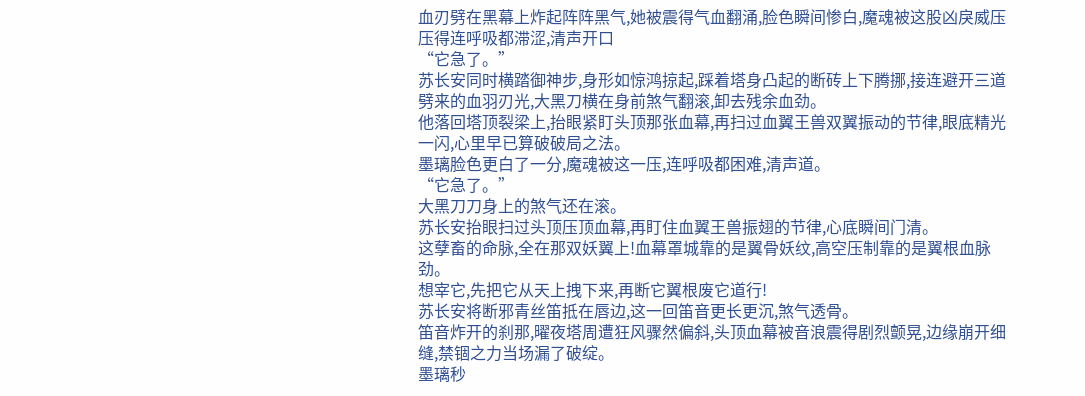血刃劈在黑幕上炸起阵阵黑气,她被震得气血翻涌,脸色瞬间惨白,魔魂被这股凶戾威压压得连呼吸都滞涩,清声开口
“它急了。”
苏长安同时横踏御神步,身形如惊鸿掠起,踩着塔身凸起的断砖上下腾挪,接连避开三道劈来的血羽刃光,大黑刀横在身前煞气翻滚,卸去残余血劲。
他落回塔顶裂梁上,抬眼紧盯头顶那张血幕,再扫过血翼王兽双翼振动的节律,眼底精光一闪,心里早已算破破局之法。
墨璃脸色更白了一分,魔魂被这一压,连呼吸都困难,清声道。
“它急了。”
大黑刀刀身上的煞气还在滚。
苏长安抬眼扫过头顶压顶血幕,再盯住血翼王兽振翅的节律,心底瞬间门清。
这孽畜的命脉,全在那双妖翼上!血幕罩城靠的是翼骨妖纹,高空压制靠的是翼根血脉劲。
想宰它,先把它从天上拽下来,再断它翼根废它道行!
苏长安将断邪青丝笛抵在唇边,这一回笛音更长更沉,煞气透骨。
笛音炸开的刹那,曜夜塔周遭狂风骤然偏斜,头顶血幕被音浪震得剧烈颤晃,边缘崩开细缝,禁锢之力当场漏了破绽。
墨璃秒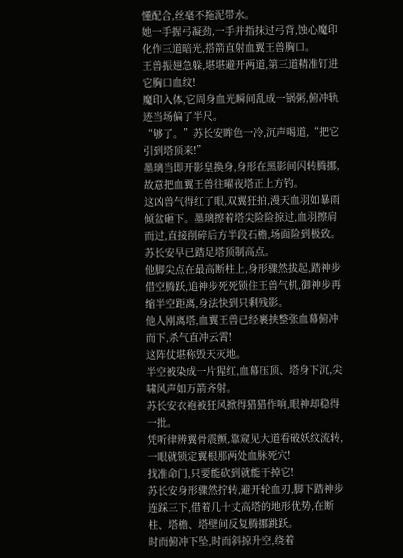懂配合,丝毫不拖泥带水。
她一手握弓凝劲,一手并指抹过弓背,蚀心魔印化作三道暗光,搭箭直射血翼王兽胸口。
王兽振翅急躲,堪堪避开两道,第三道精准钉进它胸口血纹!
魔印入体,它周身血光瞬间乱成一锅粥,俯冲轨迹当场偏了半尺。
“够了。”苏长安眸色一冷,沉声喝道,“把它引到塔顶来!”
墨璃当即开影皇换身,身形在黑影间闪转腾挪,故意把血翼王兽往曜夜塔正上方钓。
这凶兽气得红了眼,双翼狂拍,漫天血羽如暴雨倾盆砸下。墨璃擦着塔尖险险掠过,血羽擦肩而过,直接削碎后方半段石檐,场面险到极致。
苏长安早已踏足塔顶制高点。
他脚尖点在最高断柱上,身形骤然拔起,踏神步借空腾跃,追神步死死锁住王兽气机,御神步再缩半空距离,身法快到只剩残影。
他人刚离塔,血翼王兽已经裹挟整张血幕俯冲而下,杀气直冲云霄!
这阵仗堪称毁天灭地。
半空被染成一片猩红,血幕压顶、塔身下沉,尖啸风声如万箭齐射。
苏长安衣袍被狂风掀得猎猎作响,眼神却稳得一批。
凭听律辨翼骨震颤,靠窥见大道看破妖纹流转,一眼就锁定翼根那两处血脉死穴!
找准命门,只要能砍到就能干掉它!
苏长安身形骤然拧转,避开轮血刃,脚下踏神步连踩三下,借着几十丈高塔的地形优势,在断柱、塔檐、塔壁间反复腾挪跳跃。
时而俯冲下坠,时而斜掠升空,绕着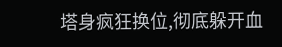塔身疯狂换位,彻底躲开血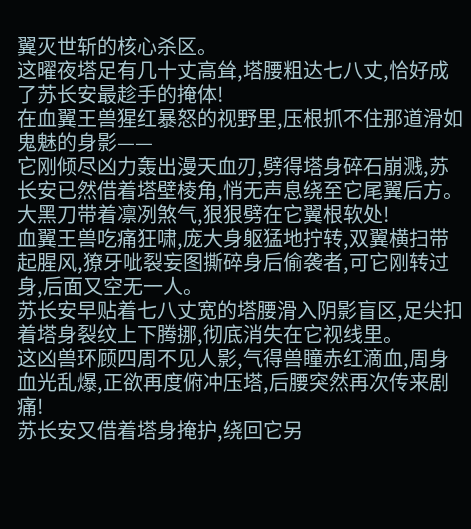翼灭世斩的核心杀区。
这曜夜塔足有几十丈高耸,塔腰粗达七八丈,恰好成了苏长安最趁手的掩体!
在血翼王兽猩红暴怒的视野里,压根抓不住那道滑如鬼魅的身影——
它刚倾尽凶力轰出漫天血刃,劈得塔身碎石崩溅,苏长安已然借着塔壁棱角,悄无声息绕至它尾翼后方。
大黑刀带着凛冽煞气,狠狠劈在它翼根软处!
血翼王兽吃痛狂啸,庞大身躯猛地拧转,双翼横扫带起腥风,獠牙呲裂妄图撕碎身后偷袭者,可它刚转过身,后面又空无一人。
苏长安早贴着七八丈宽的塔腰滑入阴影盲区,足尖扣着塔身裂纹上下腾挪,彻底消失在它视线里。
这凶兽环顾四周不见人影,气得兽瞳赤红滴血,周身血光乱爆,正欲再度俯冲压塔,后腰突然再次传来剧痛!
苏长安又借着塔身掩护,绕回它另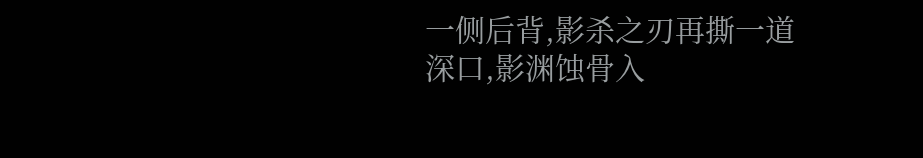一侧后背,影杀之刃再撕一道深口,影渊蚀骨入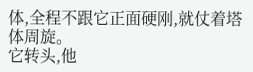体,全程不跟它正面硬刚,就仗着塔体周旋。
它转头,他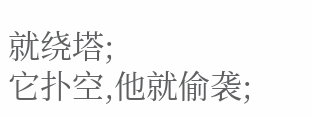就绕塔;
它扑空,他就偷袭;